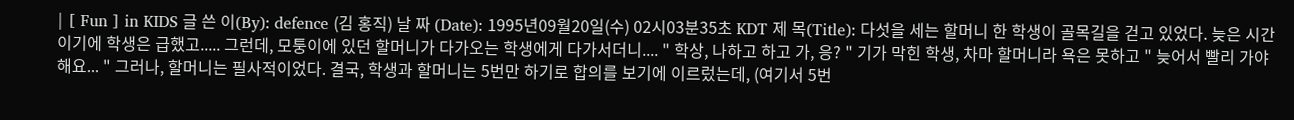| [ Fun ] in KIDS 글 쓴 이(By): defence (김 홍직) 날 짜 (Date): 1995년09월20일(수) 02시03분35초 KDT 제 목(Title): 다섯을 세는 할머니 한 학생이 골목길을 걷고 있었다. 늦은 시간이기에 학생은 급했고..... 그런데, 모퉁이에 있던 할머니가 다가오는 학생에게 다가서더니.... " 학상, 나하고 하고 가, 응? " 기가 막힌 학생, 차마 할머니라 욕은 못하고 " 늦어서 빨리 가야 해요... " 그러나, 할머니는 필사적이었다. 결국, 학생과 할머니는 5번만 하기로 합의를 보기에 이르렀는데, (여기서 5번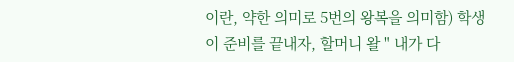이란, 약한 의미로 5번의 왕복을 의미함) 학생이 준비를 끝내자, 할머니 왈 " 내가 다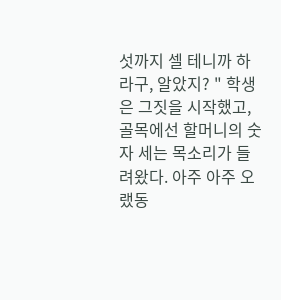섯까지 셀 테니까 하라구, 알았지? " 학생은 그짓을 시작했고, 골목에선 할머니의 숫자 세는 목소리가 들려왔다. 아주 아주 오랬동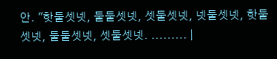안. "핫둘셋넷, 둘둘셋넷, 셋둘셋넷, 넷둘셋넷, 핫둘셋넷, 둘둘셋넷, 셋둘셋넷. ......... |